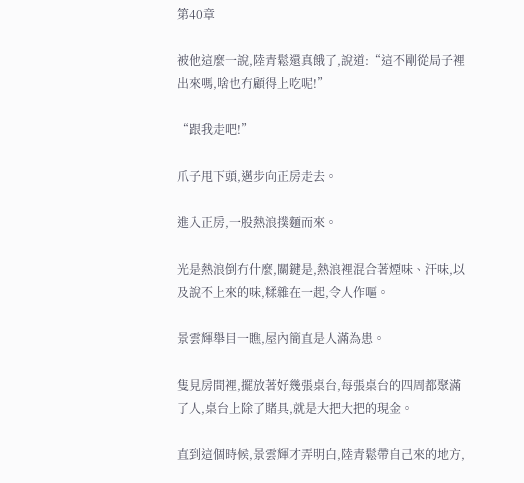第40章

被他這麼一說,陸青鬆還真餓了,說道:“這不剛從局子裡出來嗎,啥也冇顧得上吃呢!”

“跟我走吧!”

爪子甩下頭,邁步向正房走去。

進入正房,一股熱浪撲麵而來。

光是熱浪倒冇什麼,關鍵是,熱浪裡混合著煙味、汗味,以及說不上來的味,糅雜在一起,令人作嘔。

景雲輝舉目一瞧,屋內簡直是人滿為患。

隻見房間裡,擺放著好幾張桌台,每張桌台的四周都聚滿了人,桌台上除了賭具,就是大把大把的現金。

直到這個時候,景雲輝才弄明白,陸青鬆帶自己來的地方,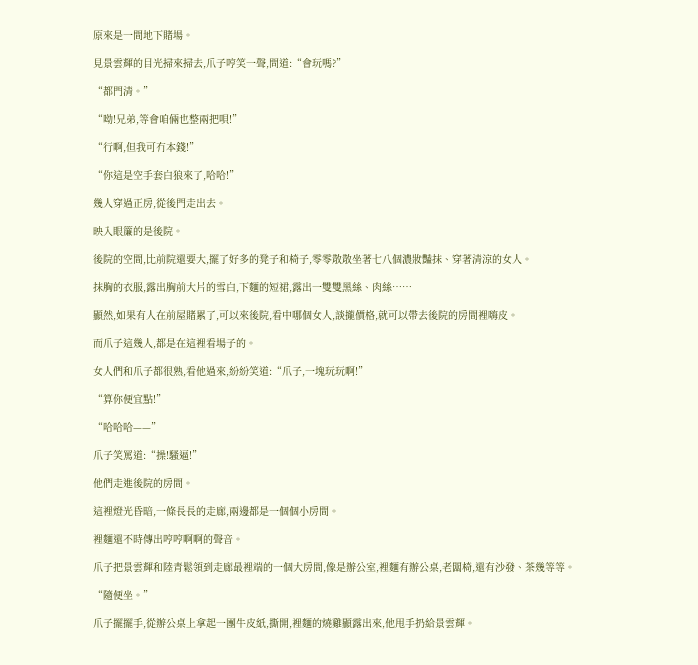原來是一間地下賭場。

見景雲輝的目光掃來掃去,爪子哼笑一聲,問道:“會玩嗎?”

“都門清。”

“呦!兄弟,等會咱倆也整兩把唄!”

“行啊,但我可冇本錢!”

“你這是空手套白狼來了,哈哈!”

幾人穿過正房,從後門走出去。

映入眼簾的是後院。

後院的空間,比前院還要大,擺了好多的凳子和椅子,零零散散坐著七八個濃妝豔抹、穿著清涼的女人。

抹胸的衣服,露出胸前大片的雪白,下麵的短裙,露出一雙雙黑絲、肉絲……

顯然,如果有人在前屋賭累了,可以來後院,看中哪個女人,談攏價格,就可以帶去後院的房間裡嗨皮。

而爪子這幾人,都是在這裡看場子的。

女人們和爪子都很熟,看他過來,紛紛笑道:“爪子,一塊玩玩啊!”

“算你便宜點!”

“哈哈哈——”

爪子笑罵道:“操!騷逼!”

他們走進後院的房間。

這裡燈光昏暗,一條長長的走廊,兩邊都是一個個小房間。

裡麵還不時傳出哼哼啊啊的聲音。

爪子把景雲輝和陸青鬆領到走廊最裡端的一個大房間,像是辦公室,裡麵有辦公桌,老闆椅,還有沙發、茶幾等等。

“隨便坐。”

爪子擺擺手,從辦公桌上拿起一團牛皮紙,撕開,裡麵的燒雞顯露出來,他甩手扔給景雲輝。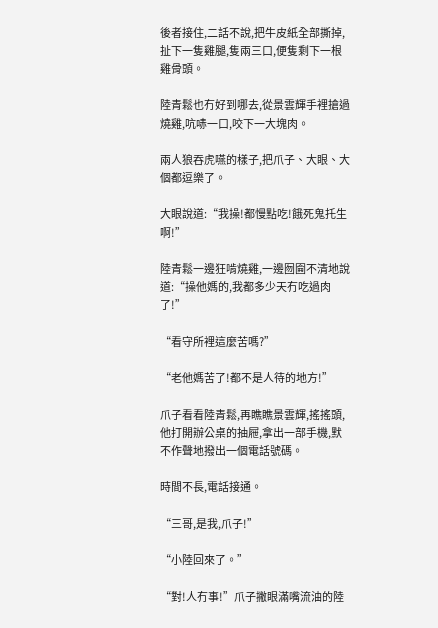後者接住,二話不說,把牛皮紙全部撕掉,扯下一隻雞腿,隻兩三口,便隻剩下一根雞骨頭。

陸青鬆也冇好到哪去,從景雲輝手裡搶過燒雞,吭哧一口,咬下一大塊肉。

兩人狼吞虎嚥的樣子,把爪子、大眼、大個都逗樂了。

大眼說道:“我操!都慢點吃!餓死鬼托生啊!”

陸青鬆一邊狂啃燒雞,一邊囫圇不清地說道:“操他媽的,我都多少天冇吃過肉了!”

“看守所裡這麼苦嗎?”

“老他媽苦了!都不是人待的地方!”

爪子看看陸青鬆,再瞧瞧景雲輝,搖搖頭,他打開辦公桌的抽屜,拿出一部手機,默不作聲地撥出一個電話號碼。

時間不長,電話接通。

“三哥,是我,爪子!”

“小陸回來了。”

“對!人冇事!”爪子撇眼滿嘴流油的陸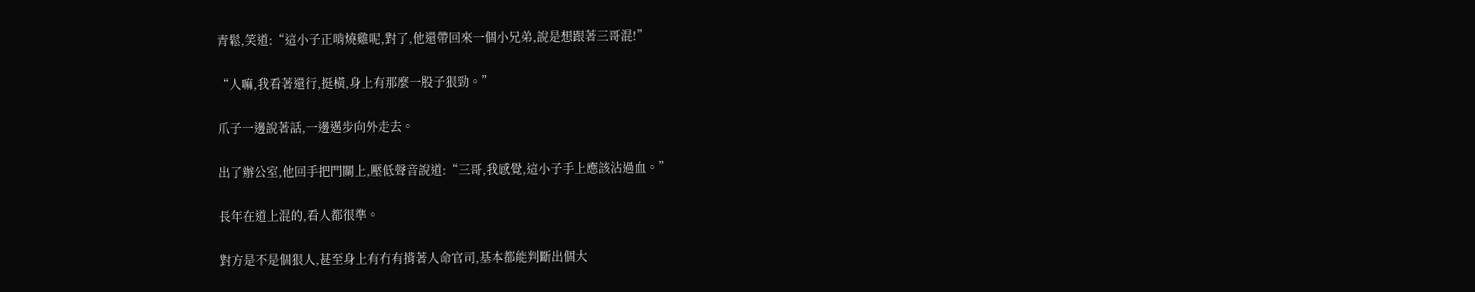青鬆,笑道:“這小子正啃燒雞呢,對了,他還帶回來一個小兄弟,說是想跟著三哥混!”

“人嘛,我看著還行,挺橫,身上有那麼一股子狠勁。”

爪子一邊說著話,一邊邁步向外走去。

出了辦公室,他回手把門關上,壓低聲音說道:“三哥,我感覺,這小子手上應該沾過血。”

長年在道上混的,看人都很準。

對方是不是個狠人,甚至身上有冇有揹著人命官司,基本都能判斷出個大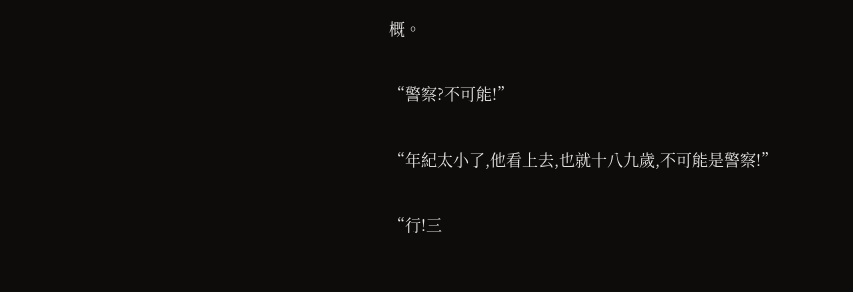概。

“警察?不可能!”

“年紀太小了,他看上去,也就十八九歲,不可能是警察!”

“行!三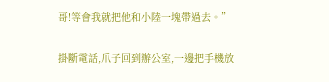哥!等會我就把他和小陸一塊帶過去。”

掛斷電話,爪子回到辦公室,一邊把手機放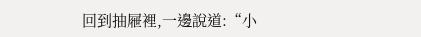回到抽屜裡,一邊說道:“小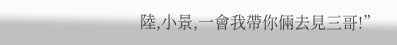陸,小景,一會我帶你倆去見三哥!”